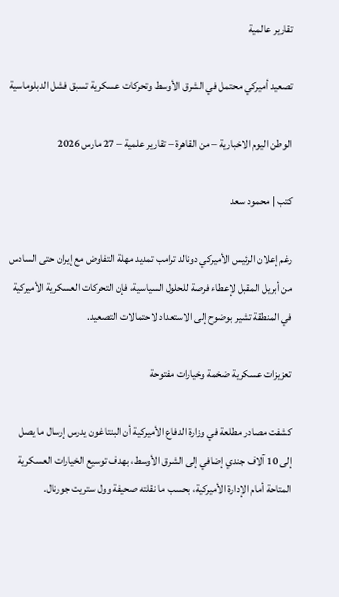تقارير عالمية

تصعيد أميركي محتمل في الشرق الأوسط وتحركات عسكرية تسبق فشل الدبلوماسية

الوطن اليوم الاخبارية – من القاهرة – تقارير علمية – 27 مارس 2026

كتب | محمود سعد

رغم إعلان الرئيس الأميركي دونالد ترامب تمديد مهلة التفاوض مع إيران حتى السادس من أبريل المقبل لإعطاء فرصة للحلول السياسية، فإن التحركات العسكرية الأميركية في المنطقة تشير بوضوح إلى الاستعداد لاحتمالات التصعيد.

تعزيزات عسكرية ضخمة وخيارات مفتوحة

كشفت مصادر مطلعة في وزارة الدفاع الأميركية أن البنتاغون يدرس إرسال ما يصل إلى 10 آلاف جندي إضافي إلى الشرق الأوسط، بهدف توسيع الخيارات العسكرية المتاحة أمام الإدارة الأميركية، بحسب ما نقلته صحيفة وول ستريت جورنال.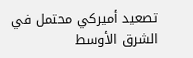تصعيد أميركي محتمل في الشرق الأوسط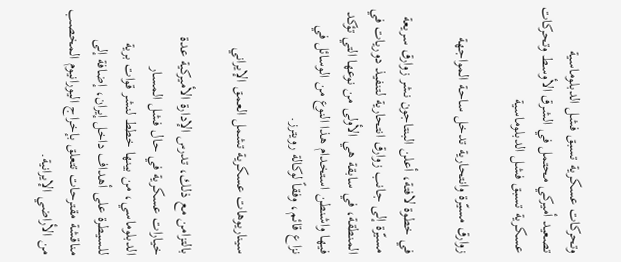وتحركات عسكرية تسبق فشل الدبلوماسية
تصعيد أميركي محتمل في الشرق الأوسط وتحركات عسكرية تسبق فشل الدبلوماسية

زوارق مسيّرة وانتحارية تدخل ساحة المواجهة

في خطوة لافتة، أعلن البنتاجون نشر زوارق سريعة مسيّرة إلى جانب زوارق انتحارية لتنفيذ دوريات في المنطقة، في سابقة هي الأولى من نوعها التي تؤكد فيها واشنطن استخدام هذا النوع من الوسائل في نزاع قائم، وفقاً لوكالة رويترز.

سيناريوهات عسكرية تشمل العمق الإيراني

بالتزامن مع ذلك، تدرس الإدارة الأميركية عدة خيارات عسكرية في حال فشل المسار الدبلوماسي، من بينها خطط لنشر قوات برية للسيطرة على أهداف داخل إيران، إضافة إلى مناقشة مقترحات تتعلق بإخراج اليورانيوم المخصب من الأراضي الإيرانية.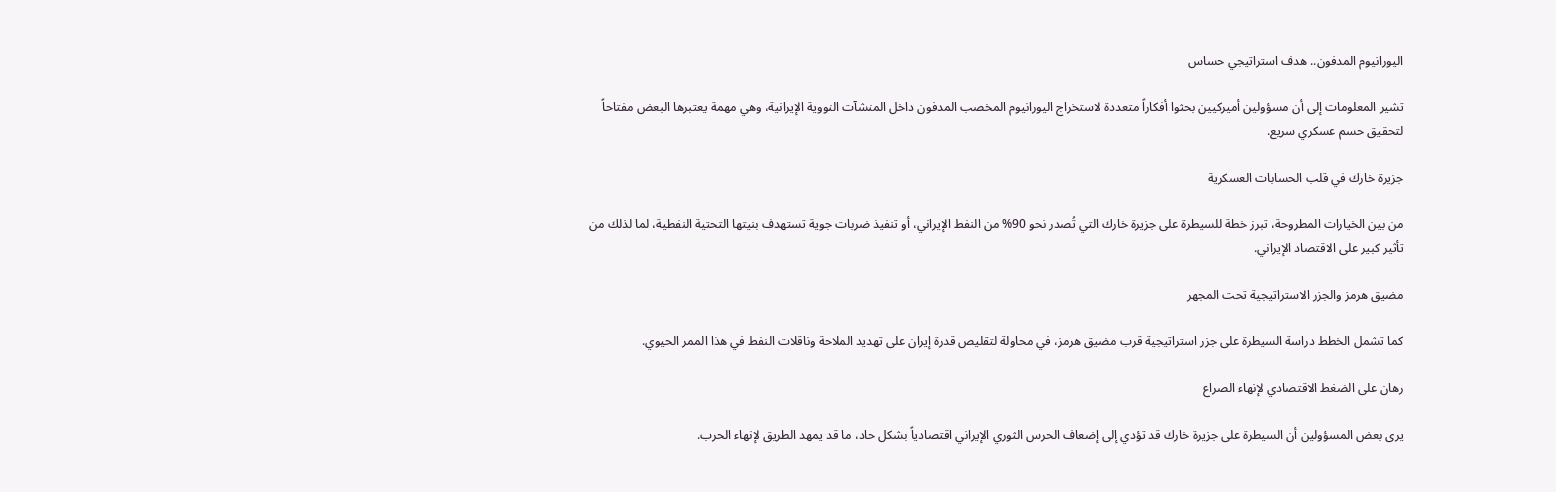اليورانيوم المدفون.. هدف استراتيجي حساس

تشير المعلومات إلى أن مسؤولين أميركيين بحثوا أفكاراً متعددة لاستخراج اليورانيوم المخصب المدفون داخل المنشآت النووية الإيرانية، وهي مهمة يعتبرها البعض مفتاحاً لتحقيق حسم عسكري سريع.

جزيرة خارك في قلب الحسابات العسكرية

من بين الخيارات المطروحة، تبرز خطة للسيطرة على جزيرة خارك التي تُصدر نحو 90% من النفط الإيراني، أو تنفيذ ضربات جوية تستهدف بنيتها التحتية النفطية، لما لذلك من تأثير كبير على الاقتصاد الإيراني.

مضيق هرمز والجزر الاستراتيجية تحت المجهر

كما تشمل الخطط دراسة السيطرة على جزر استراتيجية قرب مضيق هرمز، في محاولة لتقليص قدرة إيران على تهديد الملاحة وناقلات النفط في هذا الممر الحيوي.

رهان على الضغط الاقتصادي لإنهاء الصراع

يرى بعض المسؤولين أن السيطرة على جزيرة خارك قد تؤدي إلى إضعاف الحرس الثوري الإيراني اقتصادياً بشكل حاد، ما قد يمهد الطريق لإنهاء الحرب.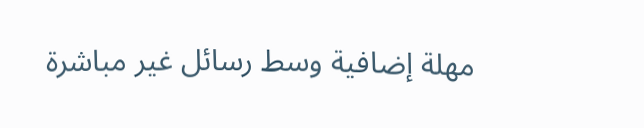مهلة إضافية وسط رسائل غير مباشرة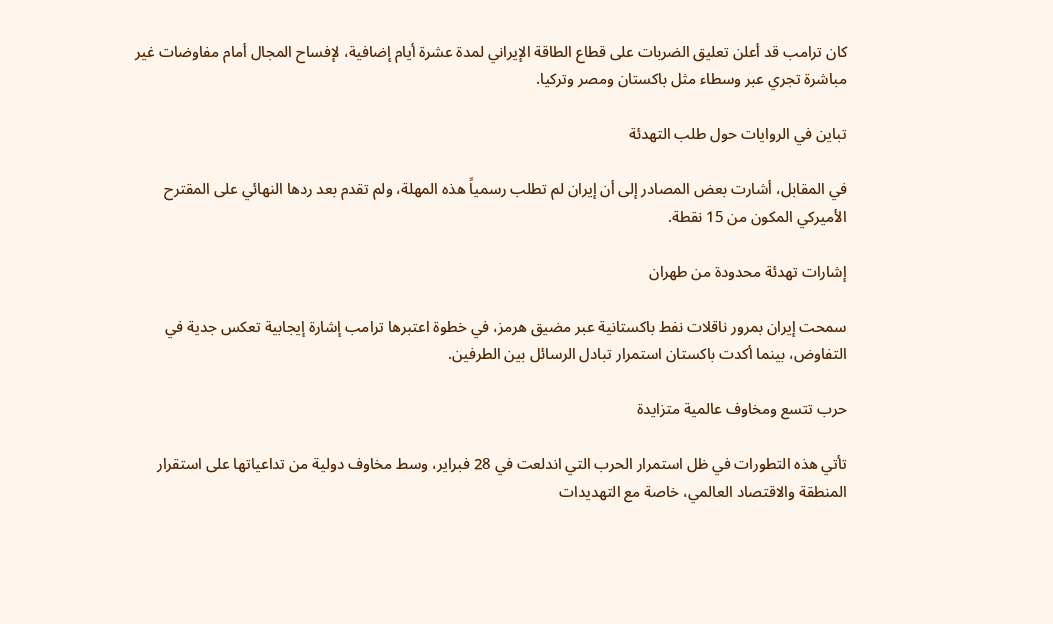كان ترامب قد أعلن تعليق الضربات على قطاع الطاقة الإيراني لمدة عشرة أيام إضافية، لإفساح المجال أمام مفاوضات غير مباشرة تجري عبر وسطاء مثل باكستان ومصر وتركيا.

تباين في الروايات حول طلب التهدئة

في المقابل، أشارت بعض المصادر إلى أن إيران لم تطلب رسمياً هذه المهلة، ولم تقدم بعد ردها النهائي على المقترح الأميركي المكون من 15 نقطة.

إشارات تهدئة محدودة من طهران

سمحت إيران بمرور ناقلات نفط باكستانية عبر مضيق هرمز، في خطوة اعتبرها ترامب إشارة إيجابية تعكس جدية في التفاوض، بينما أكدت باكستان استمرار تبادل الرسائل بين الطرفين.

حرب تتسع ومخاوف عالمية متزايدة

تأتي هذه التطورات في ظل استمرار الحرب التي اندلعت في 28 فبراير، وسط مخاوف دولية من تداعياتها على استقرار المنطقة والاقتصاد العالمي، خاصة مع التهديدات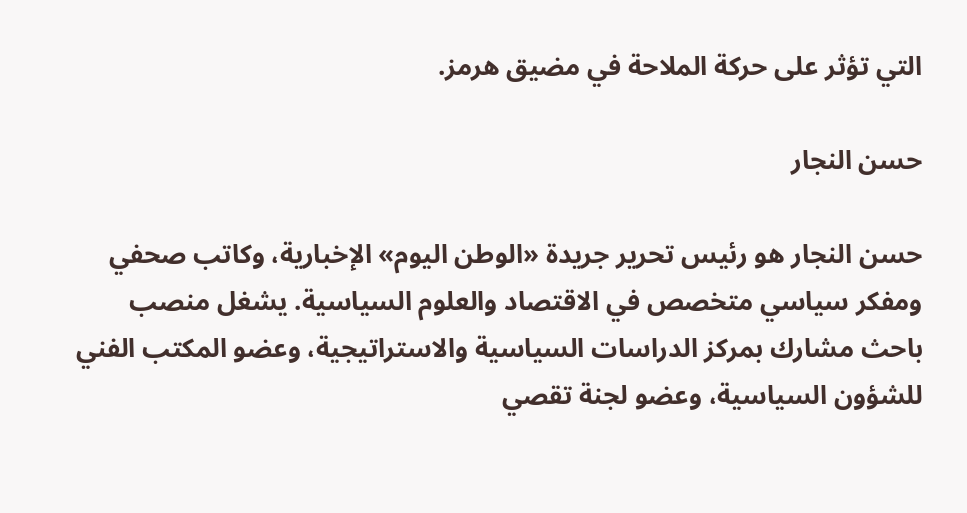التي تؤثر على حركة الملاحة في مضيق هرمز.

حسن النجار

حسن النجار هو رئيس تحرير جريدة «الوطن اليوم» الإخبارية، وكاتب صحفي ومفكر سياسي متخصص في الاقتصاد والعلوم السياسية. يشغل منصب باحث مشارك بمركز الدراسات السياسية والاستراتيجية، وعضو المكتب الفني للشؤون السياسية، وعضو لجنة تقصي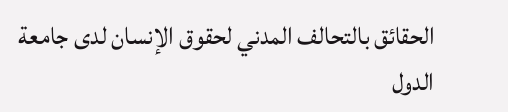الحقائق بالتحالف المدني لحقوق الإنسان لدى جامعة الدول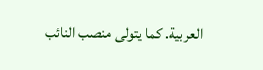العربية. كما يتولى منصب النائب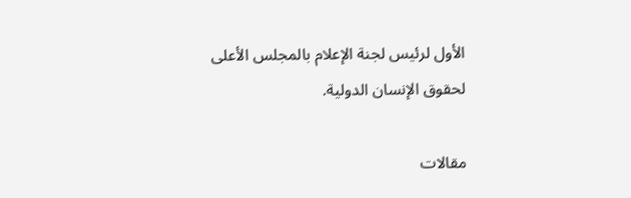الأول لرئيس لجنة الإعلام بالمجلس الأعلى لحقوق الإنسان الدولية.

مقالات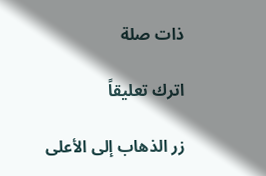ذات صلة

اترك تعليقاً

زر الذهاب إلى الأعلى